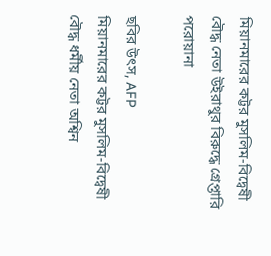মিয়ানমারের কট্টর মুসলিম-বিদ্বেষী বৌদ্ধ নেতা উইরাথুর বিরুদ্ধে গ্রেপ্তারি পরোয়ানা

ছবির উৎস, AFP
মিয়ানমারের কট্টর মুসলিম-বিদ্বেষী বৌদ্ধ ধর্মীয় নেতা অশ্বিন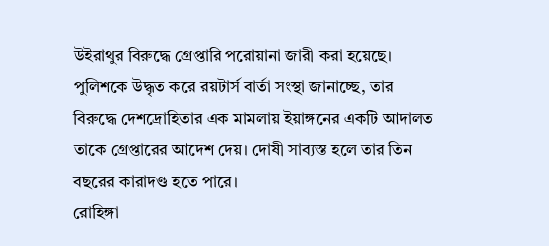উইরাথুর বিরুদ্ধে গ্রেপ্তারি পরোয়ানা জারী করা হয়েছে।
পুলিশকে উদ্ধৃত করে রয়টার্স বার্তা সংস্থা জানাচ্ছে, তার বিরুদ্ধে দেশদ্রোহিতার এক মামলায় ইয়াঙ্গনের একটি আদালত তাকে গ্রেপ্তারের আদেশ দেয়। দোষী সাব্যস্ত হলে তার তিন বছরের কারাদণ্ড হতে পারে।
রোহিঙ্গা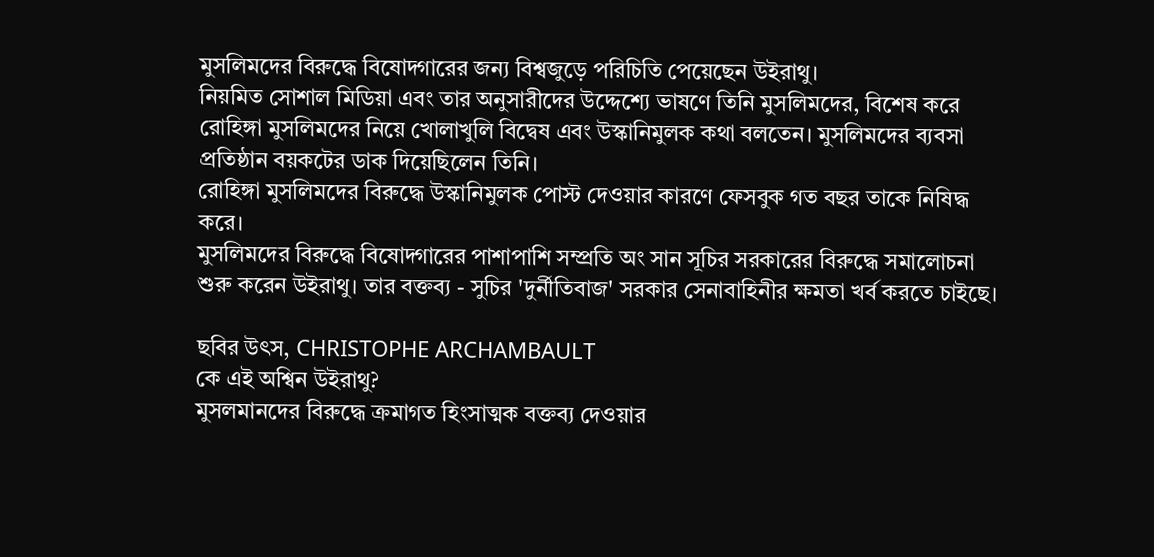মুসলিমদের বিরুদ্ধে বিষোদ্গারের জন্য বিশ্বজুড়ে পরিচিতি পেয়েছেন উইরাথু।
নিয়মিত সোশাল মিডিয়া এবং তার অনুসারীদের উদ্দেশ্যে ভাষণে তিনি মুসলিমদের, বিশেষ করে রোহিঙ্গা মুসলিমদের নিয়ে খোলাখুলি বিদ্বেষ এবং উস্কানিমুলক কথা বলতেন। মুসলিমদের ব্যবসা প্রতিষ্ঠান বয়কটের ডাক দিয়েছিলেন তিনি।
রোহিঙ্গা মুসলিমদের বিরুদ্ধে উস্কানিমুলক পোস্ট দেওয়ার কারণে ফেসবুক গত বছর তাকে নিষিদ্ধ করে।
মুসলিমদের বিরুদ্ধে বিষোদ্গারের পাশাপাশি সম্প্রতি অং সান সূচির সরকারের বিরুদ্ধে সমালোচনা শুরু করেন উইরাথু। তার বক্তব্য - সুচির 'দুর্নীতিবাজ' সরকার সেনাবাহিনীর ক্ষমতা খর্ব করতে চাইছে।

ছবির উৎস, CHRISTOPHE ARCHAMBAULT
কে এই অশ্বিন উইরাথু?
মুসলমানদের বিরুদ্ধে ক্রমাগত হিংসাত্মক বক্তব্য দেওয়ার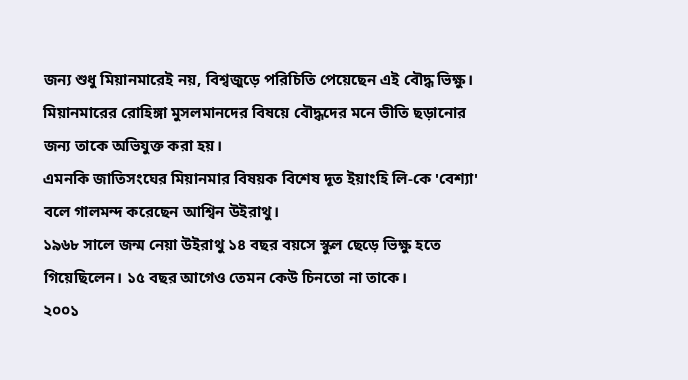জন্য শুধু মিয়ানমারেই নয়, বিশ্বজুড়ে পরিচিতি পেয়েছেন এই বৌদ্ধ ভিক্ষু।
মিয়ানমারের রোহিঙ্গা মুসলমানদের বিষয়ে বৌদ্ধদের মনে ভীতি ছড়ানোর জন্য তাকে অভিযুক্ত করা হয়।
এমনকি জাতিসংঘের মিয়ানমার বিষয়ক বিশেষ দূত ইয়াংহি লি-কে 'বেশ্যা' বলে গালমন্দ করেছেন আশ্বিন উইরাথু।
১৯৬৮ সালে জন্ম নেয়া উইরাথু ১৪ বছর বয়সে স্কুল ছেড়ে ভিক্ষু হতে গিয়েছিলেন। ১৫ বছর আগেও তেমন কেউ চিনতো না তাকে।
২০০১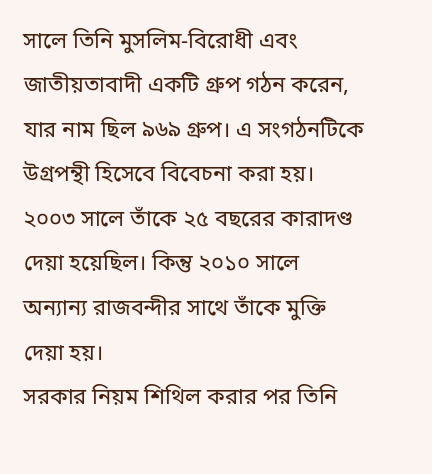সালে তিনি মুসলিম-বিরোধী এবং জাতীয়তাবাদী একটি গ্রুপ গঠন করেন, যার নাম ছিল ৯৬৯ গ্রুপ। এ সংগঠনটিকে উগ্রপন্থী হিসেবে বিবেচনা করা হয়।
২০০৩ সালে তাঁকে ২৫ বছরের কারাদণ্ড দেয়া হয়েছিল। কিন্তু ২০১০ সালে অন্যান্য রাজবন্দীর সাথে তাঁকে মুক্তি দেয়া হয়।
সরকার নিয়ম শিথিল করার পর তিনি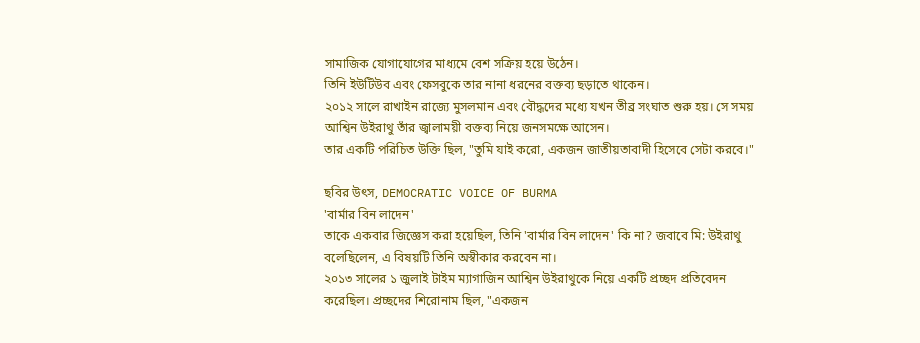সামাজিক যোগাযোগের মাধ্যমে বেশ সক্রিয় হয়ে উঠেন।
তিনি ইউটিউব এবং ফেসবুকে তার নানা ধরনের বক্তব্য ছড়াতে থাকেন।
২০১২ সালে রাখাইন রাজ্যে মুসলমান এবং বৌদ্ধদের মধ্যে যখন তীব্র সংঘাত শুরু হয়। সে সময় আশ্বিন উইরাথু তাঁর জ্বালাময়ী বক্তব্য নিয়ে জনসমক্ষে আসেন।
তার একটি পরিচিত উক্তি ছিল, "তুমি যাই করো, একজন জাতীয়তাবাদী হিসেবে সেটা করবে।"

ছবির উৎস, DEMOCRATIC VOICE OF BURMA
'বার্মার বিন লাদেন'
তাকে একবার জিজ্ঞেস করা হয়েছিল, তিনি 'বার্মার বিন লাদেন' কি না? জবাবে মি: উইরাথু বলেছিলেন, এ বিষয়টি তিনি অস্বীকার করবেন না।
২০১৩ সালের ১ জুলাই টাইম ম্যাগাজিন আশ্বিন উইরাথুকে নিয়ে একটি প্রচ্ছদ প্রতিবেদন করেছিল। প্রচ্ছদের শিরোনাম ছিল, "একজন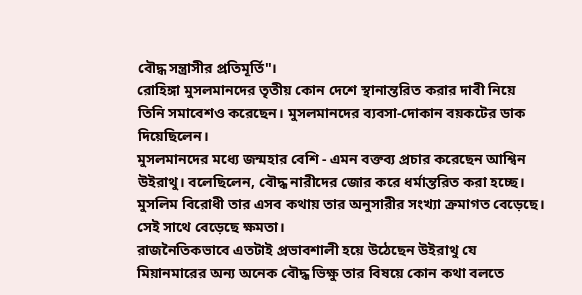বৌদ্ধ সন্ত্রাসীর প্রতিমূর্তি"।
রোহিঙ্গা মুসলমানদের তৃতীয় কোন দেশে স্থানান্তরিত করার দাবী নিয়ে তিনি সমাবেশও করেছেন। মুসলমানদের ব্যবসা-দোকান বয়কটের ডাক দিয়েছিলেন।
মুসলমানদের মধ্যে জন্মহার বেশি - এমন বক্তব্য প্রচার করেছেন আশ্বিন উইরাথু। বলেছিলেন, বৌদ্ধ নারীদের জোর করে ধর্মান্তরিত করা হচ্ছে।
মুসলিম বিরোধী তার এসব কথায় তার অনুসারীর সংখ্যা ক্রমাগত বেড়েছে। সেই সাথে বেড়েছে ক্ষমতা।
রাজনৈতিকভাবে এতটাই প্রভাবশালী হয়ে উঠেছেন উইরাথু যে মিয়ানমারের অন্য অনেক বৌদ্ধ ভিক্ষু তার বিষয়ে কোন কথা বলতে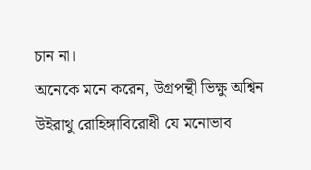চান না।
অনেকে মনে করেন, উগ্রপন্থী ভিক্ষু অশ্বিন উইরাথু রোহিঙ্গাবিরোধী যে মনোভাব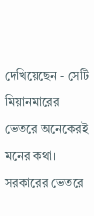দেখিয়েছেন - সেটি মিয়ানমারের ভেতরে অনেকেরই মনের কথা।
সরকারের ভেতরে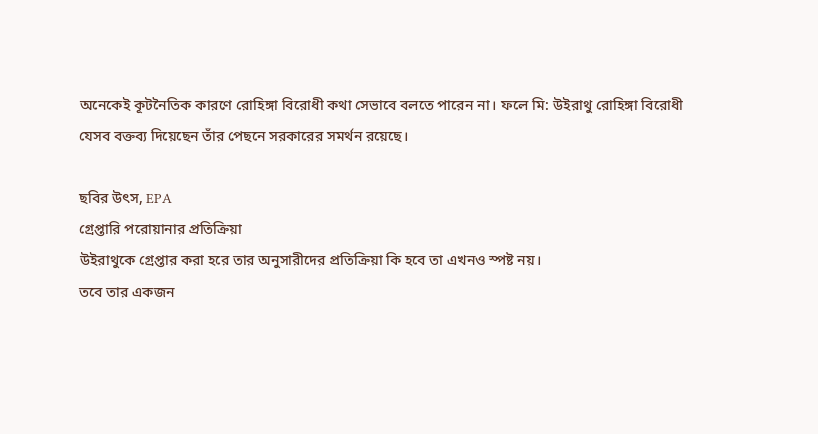অনেকেই কূটনৈতিক কারণে রোহিঙ্গা বিরোধী কথা সেভাবে বলতে পারেন না। ফলে মি: উইরাথু রোহিঙ্গা বিরোধী যেসব বক্তব্য দিয়েছেন তাঁর পেছনে সরকারের সমর্থন রয়েছে।

ছবির উৎস, EPA
গ্রেপ্তারি পরোয়ানার প্রতিক্রিয়া
উইরাথুকে গ্রেপ্তার করা হরে তার অনুসারীদের প্রতিক্রিয়া কি হবে তা এখনও স্পষ্ট নয়।
তবে তার একজন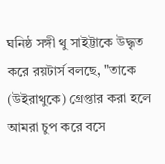ঘনিষ্ঠ সঙ্গী থু সাইট্টাকে উদ্ধৃত করে রয়টার্স বলছে, "তাকে (উইরাথুকে) গ্রেপ্তার করা হলে আমরা চুপ করে বসে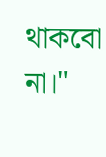থাকবো না।"